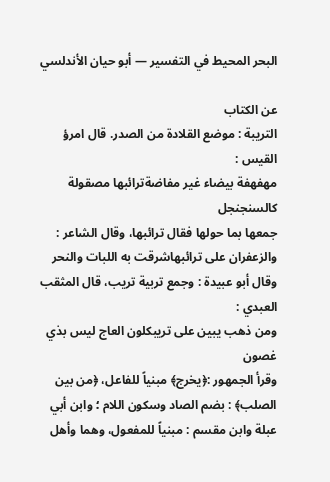البحر المحيط في التفسير — أبو حيان الأندلسي

عن الكتاب
التريبة : موضع القلادة من الصدر. قال امرؤ القيس :
مهفهفة بيضاء غير مفاضةترائبها مصقولة كالسنجنجل
جمعها بما حولها فقال ترائبها، وقال الشاعر :
والزعفران على ترائبهاشرقت به اللبات والنحر
وقال أبو عبيدة : وجمع تربية تريب، قال المثقب العبدي :
ومن ذهب يبين على تريبكلون العاج ليس بذي غصون
وقرأ الجمهور :﴿يخرج﴾ مبنياً للفاعل، ﴿من بين الصلب﴾ : بضم الصاد وسكون اللام ؛ وابن أبي عبلة وابن مقسم : مبنياً للمفعول، وهما وأهل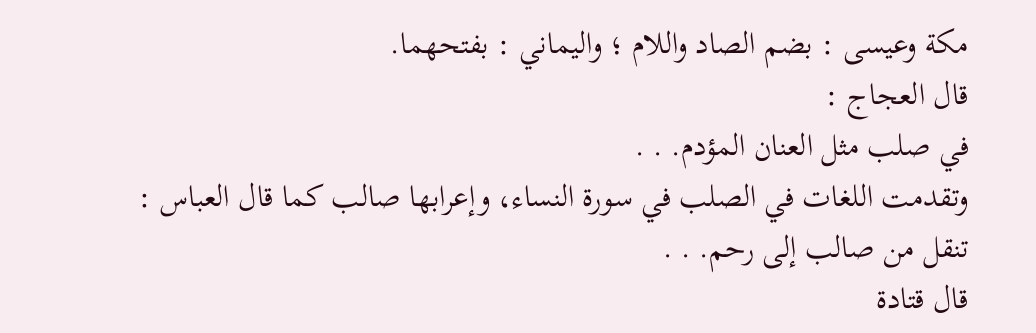مكة وعيسى : بضم الصاد واللام ؛ واليماني : بفتحهما.
قال العجاج :
في صلب مثل العنان المؤدم. . .
وتقدمت اللغات في الصلب في سورة النساء، وإعرابها صالب كما قال العباس :
تنقل من صالب إلى رحم. . .
قال قتادة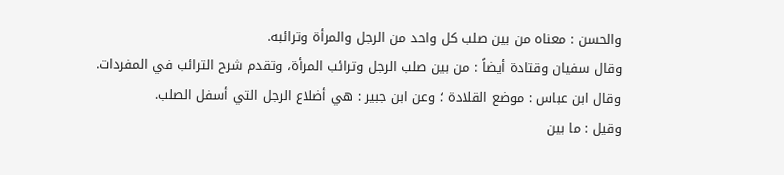والحسن : معناه من بين صلب كل واحد من الرجل والمرأة وترائبه.
وقال سفيان وقتادة أيضاً : من بين صلب الرجل وترائب المرأة، وتقدم شرح الترائب في المفردات.
وقال ابن عباس : موضع القلادة ؛ وعن ابن جبير : هي أضلاع الرجل التي أسفل الصلب.
وقيل : ما بين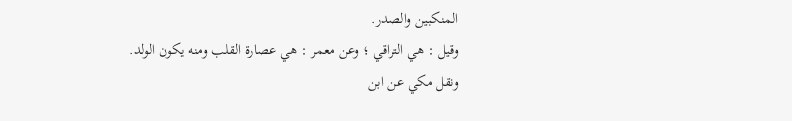المنكبين والصدر.
وقيل : هي التراقي ؛ وعن معمر : هي عصارة القلب ومنه يكون الولد.
ونقل مكي عن ابن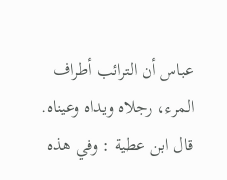عباس أن الترائب أطراف المرء، رجلاه ويداه وعيناه.
قال ابن عطية : وفي هذه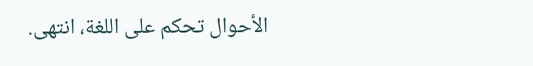الأحوال تحكم على اللغة، انتهى.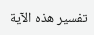تفسير هذه الآية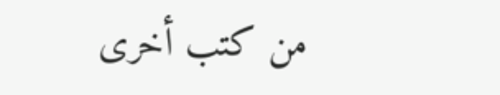من كتب أخرى